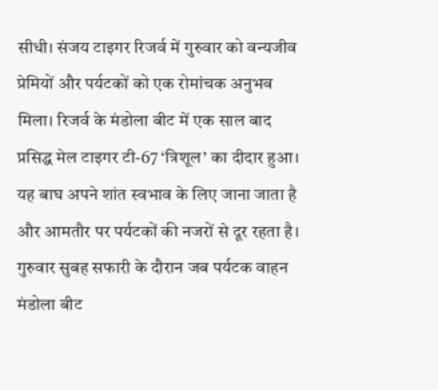सीधी। संजय टाइगर रिजर्व में गुरुवार को वन्यजीव प्रेमियों और पर्यटकों को एक रोमांचक अनुभव मिला। रिजर्व के मंडोला बीट में एक साल बाद प्रसिद्ध मेल टाइगर टी-67 ‘त्रिशूल’ का दीदार हुआ। यह बाघ अपने शांत स्वभाव के लिए जाना जाता है और आमतौर पर पर्यटकों की नजरों से दूर रहता है। गुरुवार सुबह सफारी के दौरान जब पर्यटक वाहन मंडोला बीट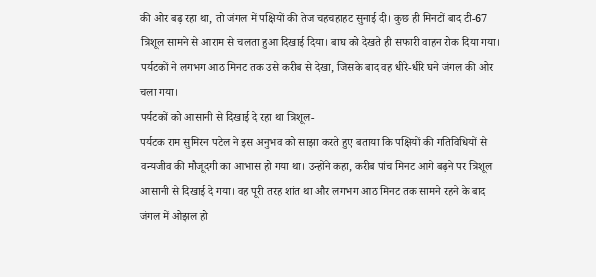की ओर बढ़ रहा था, तो जंगल में पक्षियों की तेज चहचहाहट सुनाई दी। कुछ ही मिनटों बाद टी-67 त्रिशूल सामने से आराम से चलता हुआ दिखाई दिया। बाघ को देखते ही सफारी वाहन रोक दिया गया। पर्यटकों ने लगभग आठ मिनट तक उसे करीब से देखा, जिसके बाद वह धीरे-धीरे घने जंगल की ओर चला गया।
पर्यटकों को आसानी से दिखाई दे रहा था त्रिशूल-
पर्यटक राम सुमिरन पटेल ने इस अनुभव को साझा करते हुए बताया कि पक्षियों की गतिविधियों से वन्यजीव की मौजूदगी का आभास हो गया था। उन्होंने कहा, करीब पांच मिनट आगे बढ़ने पर त्रिशूल आसानी से दिखाई दे गया। वह पूरी तरह शांत था और लगभग आठ मिनट तक सामने रहने के बाद जंगल में ओझल हो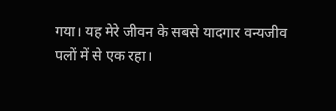गया। यह मेरे जीवन के सबसे यादगार वन्यजीव पलों में से एक रहा।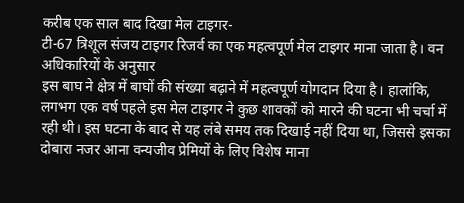करीब एक साल बाद दिखा मेल टाइगर-
टी-67 त्रिशूल संजय टाइगर रिजर्व का एक महत्वपूर्ण मेल टाइगर माना जाता है। वन अधिकारियों के अनुसार
इस बाघ ने क्षेत्र में बाघों की संख्या बढ़ाने में महत्वपूर्ण योगदान दिया है। हालांकि, लगभग एक वर्ष पहले इस मेल टाइगर ने कुछ शावकों को मारने की घटना भी चर्चा में रही थी। इस घटना के बाद से यह लंबे समय तक दिखाई नहीं दिया था, जिससे इसका दोबारा नजर आना वन्यजीव प्रेमियों के लिए विशेष माना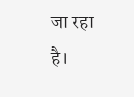जा रहा है।